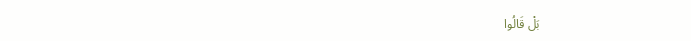بَلْ قَالُوا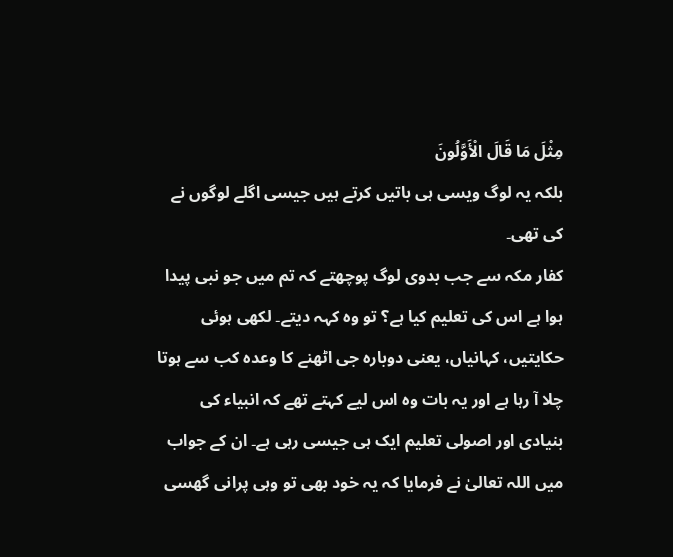مِثْلَ مَا قَالَ الْأَوَّلُونَ
بلکہ یہ لوگ ویسی ہی باتیں کرتے ہیں جیسی اگلے لوگوں نے کی تھی۔
کفار مکہ سے جب بدوی لوگ پوچھتے کہ تم میں جو نبی پیدا ہوا ہے اس کی تعلیم کیا ہے؟ تو وہ کہہ دیتے۔ لکھی ہوئی حکایتیں، کہانیاں، یعنی دوبارہ جی اٹھنے کا وعدہ کب سے ہوتا چلا آ رہا ہے اور یہ بات وہ اس لیے کہتے تھے کہ انبیاء کی بنیادی اور اصولی تعلیم ایک ہی جیسی رہی ہے۔ ان کے جواب میں اللہ تعالیٰ نے فرمایا کہ یہ خود بھی تو وہی پرانی گھسی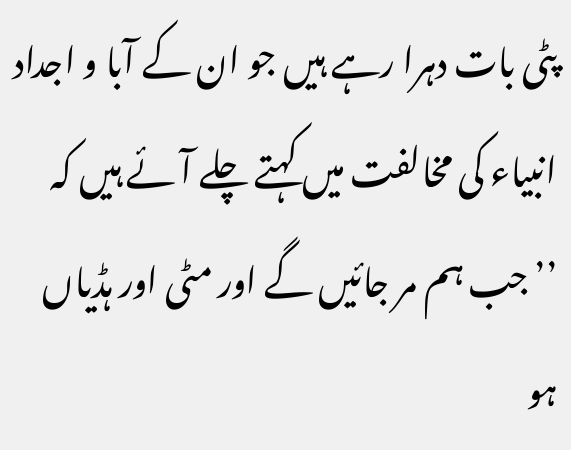پٹی بات دہرا رہے ہیں جو ان کے آبا و اجداد انبیاء کی مخالفت میں کہتے چلے آئے ہیں کہ ’’جب ہم مر جائیں گے اور مٹی اور ہڈیاں ہو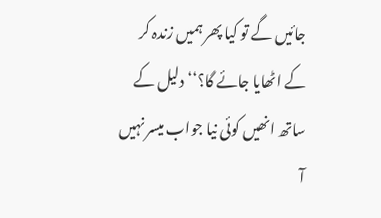جائیں گے تو کیا پھر ہمیں زندہ کر کے اٹھایا جائے گا؟‘‘ دلیل کے ساتھ انھیں کوئی نیا جواب میسر نہیں آ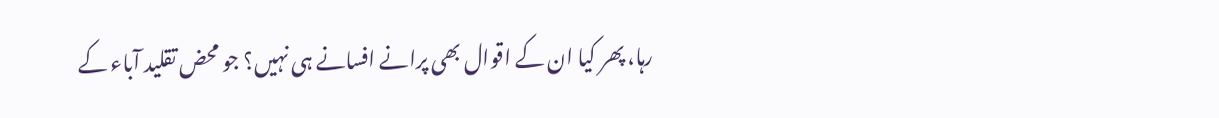رہا، پھر کیا ان کے اقوال بھی پرانے افسانے ہی نہیں؟ جو محض تقلید آباء کے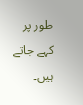طور پر کہے جاتے ہیں۔